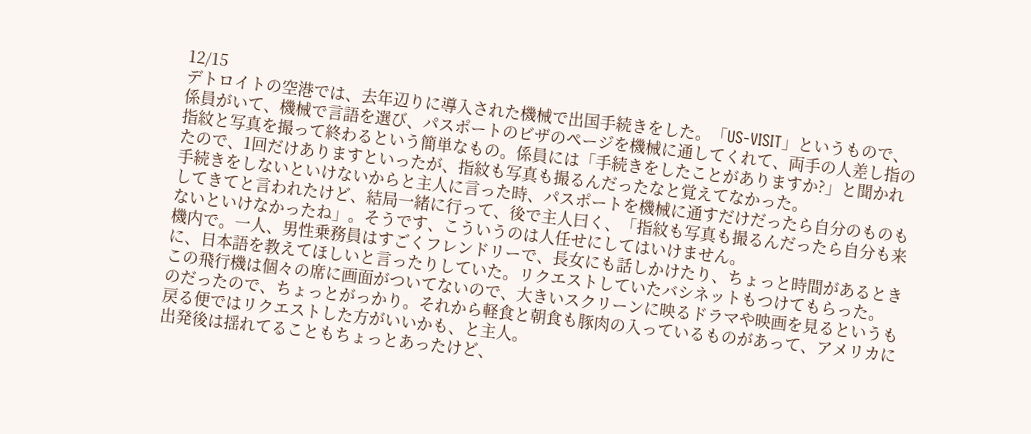12/15
デトロイトの空港では、去年辺りに導入された機械で出国手続きをした。「US-VISIT」というもので、係員がいて、機械で言語を選び、パスポートのビザのページを機械に通してくれて、両手の人差し指の指紋と写真を撮って終わるという簡単なもの。係員には「手続きをしたことがありますか?」と聞かれたので、1回だけありますといったが、指紋も写真も撮るんだったなと覚えてなかった。
手続きをしないといけないからと主人に言った時、パスポートを機械に通すだけだったら自分のものもしてきてと言われたけど、結局一緒に行って、後で主人曰く、「指紋も写真も撮るんだったら自分も来ないといけなかったね」。そうです、こういうのは人任せにしてはいけません。
機内で。一人、男性乗務員はすごくフレンドリーで、長女にも話しかけたり、ちょっと時間があるときに、日本語を教えてほしいと言ったりしていた。リクエストしていたバシネットもつけてもらった。
この飛行機は個々の席に画面がついてないので、大きいスクリーンに映るドラマや映画を見るというものだったので、ちょっとがっかり。それから軽食と朝食も豚肉の入っているものがあって、アメリカに戻る便ではリクエストした方がいいかも、と主人。
出発後は揺れてることもちょっとあったけど、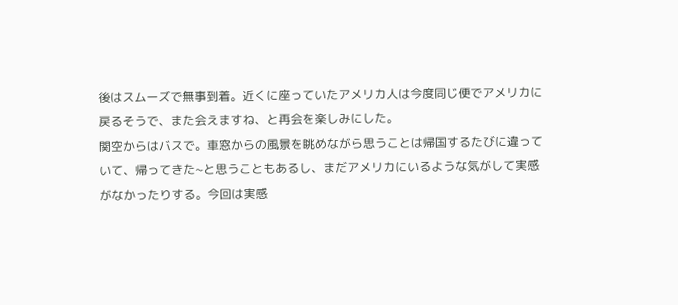後はスムーズで無事到着。近くに座っていたアメリカ人は今度同じ便でアメリカに戻るそうで、また会えますね、と再会を楽しみにした。
関空からはバスで。車窓からの風景を眺めながら思うことは帰国するたびに違っていて、帰ってきた~と思うこともあるし、まだアメリカにいるような気がして実感がなかったりする。今回は実感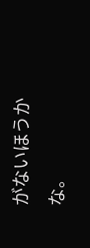がないほうかな。